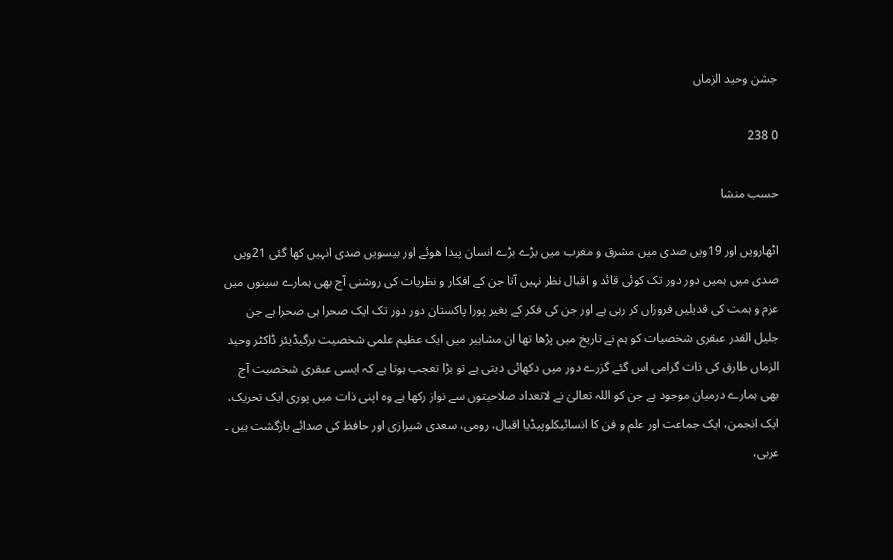جشن وحید الزماں

0 238

حسب منشا

اٹھارویں اور 19ویں صدی میں مشرق و مغرب میں بڑے بڑے انسان پیدا ھوئے اور بیسویں صدی انہیں کھا گئی 21ویں صدی میں ہمیں دور دور تک کوئی قائد و اقبال نظر نہیں آتا جن کے افکار و نظریات کی روشنی آج بھی ہمارے سینوں میں عزم و ہمت کی قدیلیں فروزاں کر رہی ہے اور جن کی فکر کے بغیر پورا پاکستان دور دور تک ایک صحرا ہی صحرا ہے جن جلیل القدر عبقری شخصیات کو ہم نے تاریخ میں پڑھا تھا ان مشاہیر میں ایک عظیم علمی شخصیت برگیڈیئر ڈاکٹر وحید الزماں طارق کی ذات گرامی اس گئے گزرے دور میں دکھائی دیتی ہے تو بڑا تعجب ہوتا ہے کہ ایسی عبقری شخصیت آج بھی ہمارے درمیان موجود ہے جن کو اللہ تعالیٰ نے لاتعداد صلاحیتوں سے نواز رکھا ہے وہ اپنی ذات میں پوری ایک تحریک، ایک انجمن، ایک جماعت اور علم و فن کا انسائیکلوپیڈیا اقبال، رومی، سعدی شیرازی اور حافظ کی صدائے بازگشت ہیں ۔ عربی،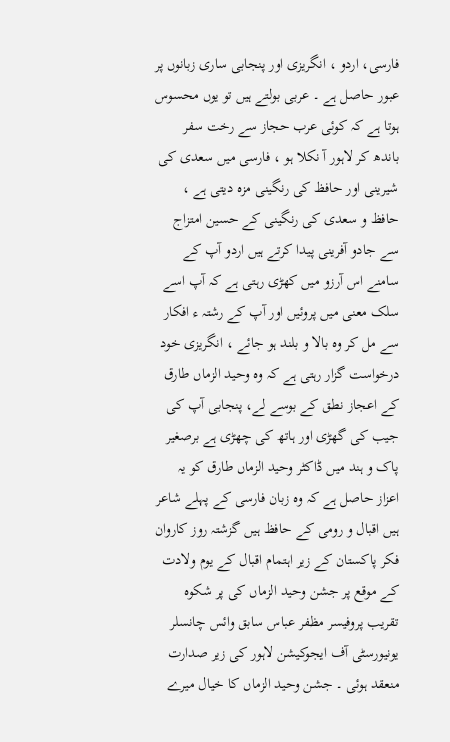فارسی، اردو ، انگریزی اور پنجابی ساری زبانوں پر عبور حاصل ہے ۔ عربی بولتے ہیں تو یوں محسوس ہوتا ہے کہ کوئی عرب حجاز سے رخت سفر باندھ کر لاہور آ نکلا ہو ، فارسی میں سعدی کی شیرینی اور حافظ کی رنگینی مزہ دیتی ہے ، حافظ و سعدی کی رنگینی کے حسین امتزاج سے جادو آفرینی پیدا کرتے ہیں اردو آپ کے سامنے اس آرزو میں کھڑی رہتی ہے کہ آپ اسے سلک معنی میں پروئیں اور آپ کے رشتہ ء افکار سے مل کر وہ بالا و بلند ہو جائے ، انگریزی خود درخواست گزار رہتی ہے کہ وہ وحید الزماں طارق کے اعجاز نطق کے بوسے لے، پنجابی آپ کی جیب کی گھڑی اور ہاتھ کی چھڑی ہے برصغیر پاک و ہند میں ڈاکٹر وحید الزماں طارق کو یہ اعزاز حاصل ہے کہ وہ زبان فارسی کے پہلے شاعر ہیں اقبال و رومی کے حافظ ہیں گزشتہ روز کاروان فکر پاکستان کے زیر اہتمام اقبال کے یوم ولادت کے موقع پر جشن وحید الزماں کی پر شکوہ تقریب پروفیسر مظفر عباس سابق وائس چانسلر یونیورسٹی آف ایجوکیشن لاہور کی زیر صدارت منعقد ہوئی ۔ جشن وحید الزماں کا خیال میرے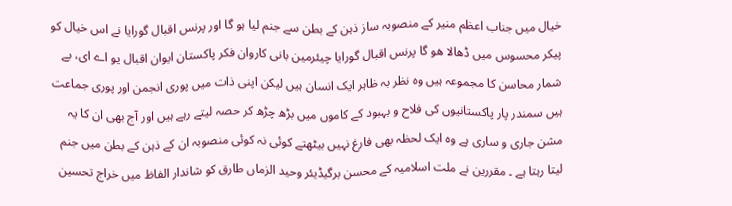خیال میں جناب اعظم منیر کے منصوبہ ساز ذہن کے بطن سے جنم لیا ہو گا اور پرنس اقبال گورایا نے اس خیال کو پیکر محسوس میں ڈھالا ھو گا پرنس اقبال گورایا چیئرمین بانی کاروان فکر پاکستان ایوان اقبال یو اے ای، بے شمار محاسن کا مجموعہ ہیں وہ نظر بہ ظاہر ایک انسان ہیں لیکن اپنی ذات میں پوری انجمن اور پوری جماعت ہیں سمندر پار پاکستانیوں کی فلاح و بہبود کے کاموں میں بڑھ چڑھ کر حصہ لیتے رہے ہیں اور آج بھی ان کا یہ مشن جاری و ساری ہے وہ ایک لحظہ بھی فارغ نہیں بیٹھتے کوئی نہ کوئی منصوبہ ان کے ذہن کے بطن میں جنم لیتا رہتا ہے ۔ مقررین نے ملت اسلامیہ کے محسن برگیڈیئر وحید الزماں طارق کو شاندار الفاظ میں خراج تحسین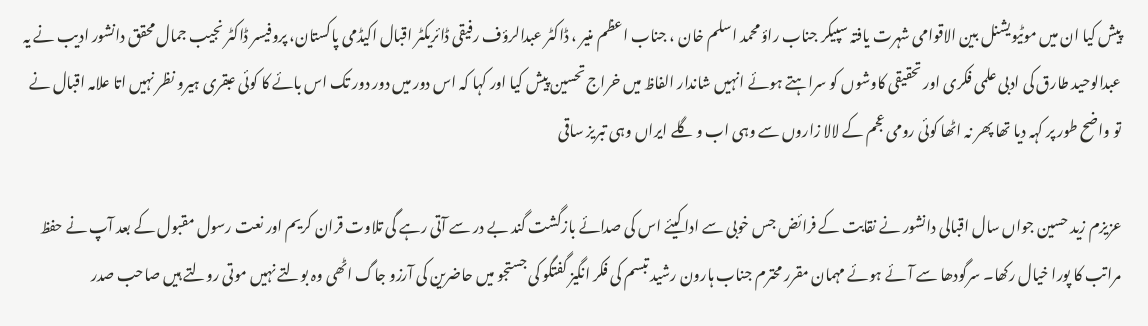پیش کیا ان میں موٹیویشنل بین الاقوامی شہرت یافتہ سپیکر جناب راؤ محمد اسلم خان ، جناب اعظم منیر ، ڈاکٹر عبدالرؤف رفیقی ڈائریکٹر اقبال اکیڈمی پاکستان، پروفیسر ڈاکٹر نجیب جمال محقق دانشور ادیب نے یہ عبدالوحید طارق کی ادبی علمی فکری اور تحقیقی کاوشوں کو سراہتے ہوئے انہیں شاندار الفاظ میں خراج تحسین پیش کیا اور کہا کہ اس دور میں دور دور تک اس بائے کا کوئی عبقری ہیرو نظر نہیں اتا علامہ اقبال نے تو واضح طور پر کہہ دیا تھا پھر نہ اٹھا کوئی رومی عجم کے لالا زاروں سے وہی اب و گلے ایراں وہی تبریز ساقی

عزیزم زید حسین جواں سال اقبالی دانشور نے نقابت کے فرائض جس خوبی سے ادا کیئے اس کی صدائے بازگشت گند بے در سے آتی رہے گی تلاوت قران کریم اور نعت رسول مقبول کے بعد آپ نے حفظ مراتب کا پورا خیال رکھا۔ سرگودھا سے آئے ہوئے مہمان مقرر محترم جناب ہارون رشید تبسم کی فکر انگیز گفتگو کی جستجو میں حاضرین کی آرزو جاگ اٹھی وہ بولتے نہیں موتی رولتے ہیں صاحب صدر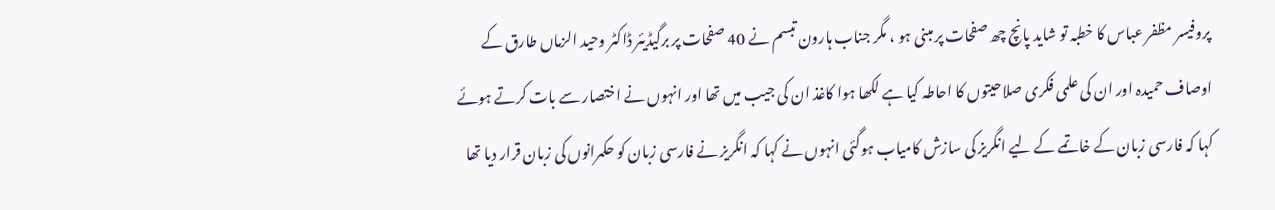پروفیسر مظفر عباس کا خطبہ تو شاید پانچ چھ صفحات پر مبنی ہو ، مگر جناب ہارون تبسم نے 40 صفحات پر برگیڈیئر ڈاکٹر وحید الزماں طارق کے اوصاف حمیدہ اور ان کی علمی فکری صلاحیتوں کا احاطہ کیا ہے لکھا ہوا کاغذ ان کی جیب میں تھا اور انہوں نے اختصار سے بات کرتے ہوئے کہا کہ فارسی زبان کے خاتمے کے لیے انگریز کی سازش کامیاب ہوگئی انہوں نے کہا کہ انگریز نے فارسی زبان کو حکمرانوں کی زبان قرار دیا تھا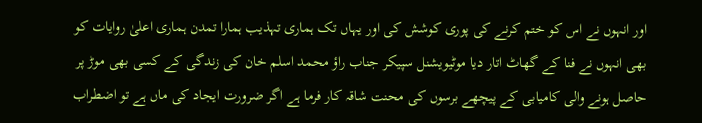اور انہوں نے اس کو ختم کرنے کی پوری کوشش کی اور یہاں تک ہماری تہذیب ہمارا تمدن ہماری اعلیٰ روایات کو بھی انہوں نے فنا کے گھاٹ اتار دیا موٹیویشنل سپیکر جناب راؤ محمد اسلم خان کی زندگی کے کسی بھی موڑ پر حاصل ہونے والی کامیابی کے پیچھے برسوں کی محنت شاقہ کار فرما ہے اگر ضرورت ایجاد کی ماں ہے تو اضطراب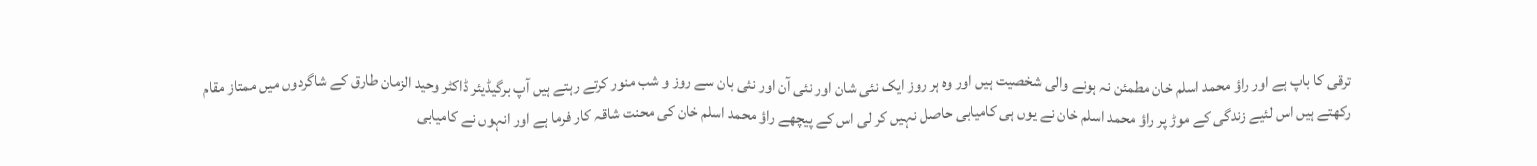ترقی کا باپ ہے اور راؤ محمد اسلم خان مطمئن نہ ہونے والی شخصیت ہیں اور وہ ہر روز ایک نئی شان اور نئی آن اور نئی بان سے روز و شب منور کرتے رہتے ہیں آپ برگیڈیئر ڈاکٹر وحید الزمان طارق کے شاگردوں میں ممتاز مقام رکھتے ہیں اس لئیے زندگی کے موڑ پر راؤ محمد اسلم خان نے یوں ہی کامیابی حاصل نہیں کر لی اس کے پیچھے راؤ محمد اسلم خان کی محنت شاقہ کار فرما ہے اور انہوں نے کامیابی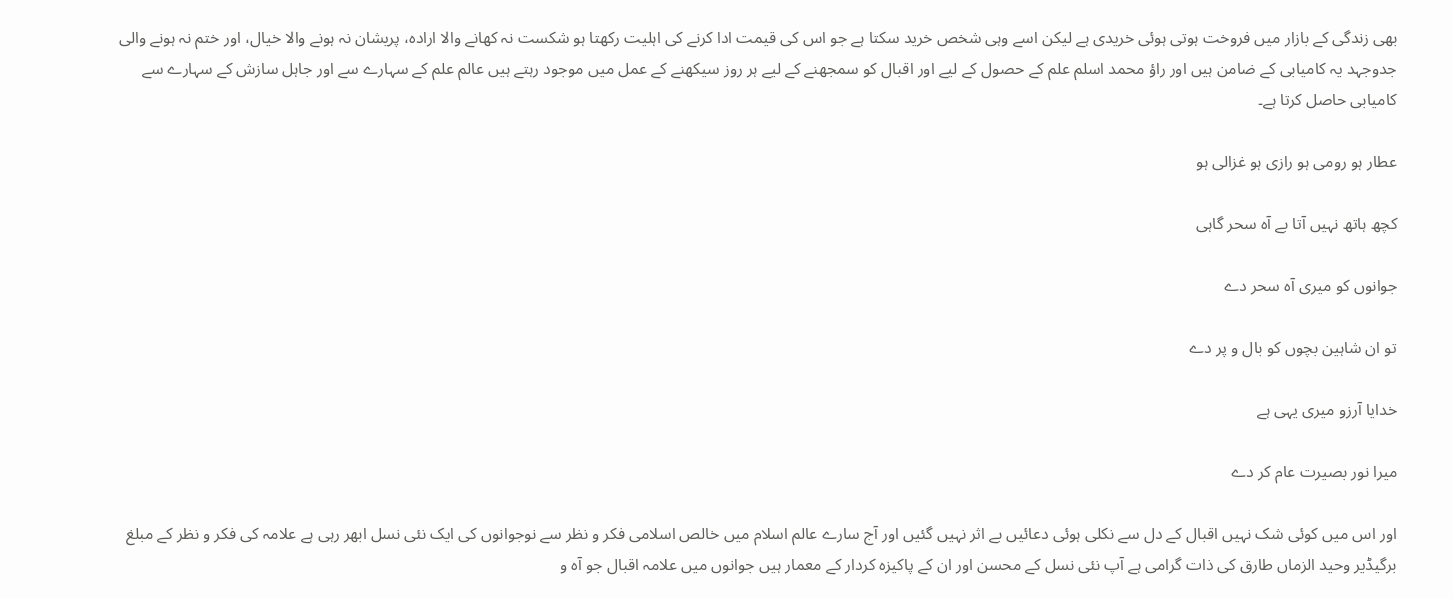بھی زندگی کے بازار میں فروخت ہوتی ہوئی خریدی ہے لیکن اسے وہی شخص خرید سکتا ہے جو اس کی قیمت ادا کرنے کی اہلیت رکھتا ہو شکست نہ کھانے والا ارادہ، پریشان نہ ہونے والا خیال، اور ختم نہ ہونے والی جدوجہد یہ کامیابی کے ضامن ہیں اور راؤ محمد اسلم علم کے حصول کے لیے اور اقبال کو سمجھنے کے لیے ہر روز سیکھنے کے عمل میں موجود رہتے ہیں عالم علم کے سہارے سے اور جاہل سازش کے سہارے سے کامیابی حاصل کرتا ہے۔

عطار ہو رومی ہو رازی ہو غزالی ہو

کچھ ہاتھ نہیں آتا بے آہ سحر گاہی

جوانوں کو میری آہ سحر دے

تو ان شاہین بچوں کو بال و پر دے

خدایا آرزو میری یہی ہے

میرا نور بصیرت عام کر دے

اور اس میں کوئی شک نہیں اقبال کے دل سے نکلی ہوئی دعائیں بے اثر نہیں گئیں اور آج سارے عالم اسلام میں خالص اسلامی فکر و نظر سے نوجوانوں کی ایک نئی نسل ابھر رہی ہے علامہ کی فکر و نظر کے مبلغ برگیڈیر وحید الزماں طارق کی ذات گرامی ہے آپ نئی نسل کے محسن اور ان کے پاکیزہ کردار کے معمار ہیں جوانوں میں علامہ اقبال جو آہ و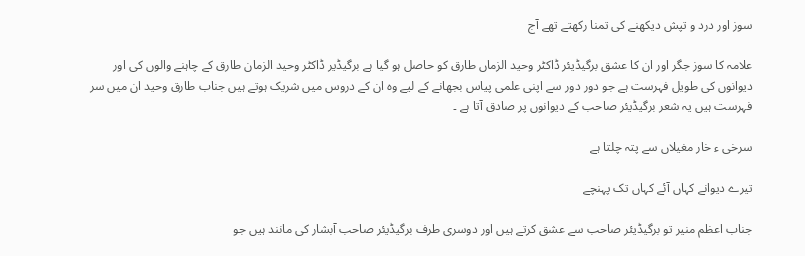سوز اور درد و تپش دیکھنے کی تمنا رکھتے تھے آج

علامہ کا سوز جگر اور ان کا عشق برگیڈیئر ڈاکٹر وحید الزماں طارق کو حاصل ہو گیا ہے برگیڈیر ڈاکٹر وحید الزمان طارق کے چاہنے والوں کی اور دیوانوں کی طویل فہرست ہے جو دور دور سے اپنی علمی پیاس بجھانے کے لیے وہ ان کے دروس میں شریک ہوتے ہیں جناب طارق وحید ان میں سر فہرست ہیں یہ شعر برگیڈیئر صاحب کے دیوانوں پر صادق آتا ہے ۔

سرخی ء خار مغیلاں سے پتہ چلتا ہے

تیرے دیوانے کہاں آئے کہاں تک پہنچے

جناب اعظم منیر تو برگیڈیئر صاحب سے عشق کرتے ہیں اور دوسری طرف برگیڈیئر صاحب آبشار کی مانند ہیں جو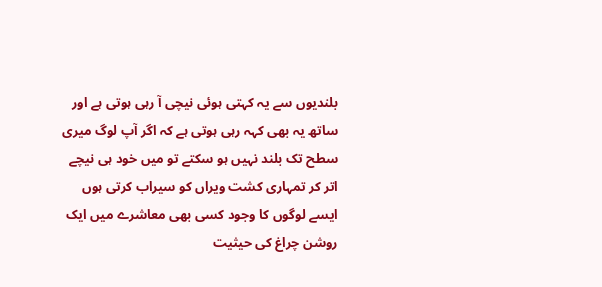بلندیوں سے یہ کہتی ہوئی نیچی آ رہی ہوتی ہے اور ساتھ یہ بھی کہہ رہی ہوتی ہے کہ اگر آپ لوگ میری سطح تک بلند نہیں ہو سکتے تو میں خود ہی نیچے اتر کر تمہاری کشت ویراں کو سیراب کرتی ہوں ایسے لوگوں کا وجود کسی بھی معاشرے میں ایک روشن چراغ کی حیثیت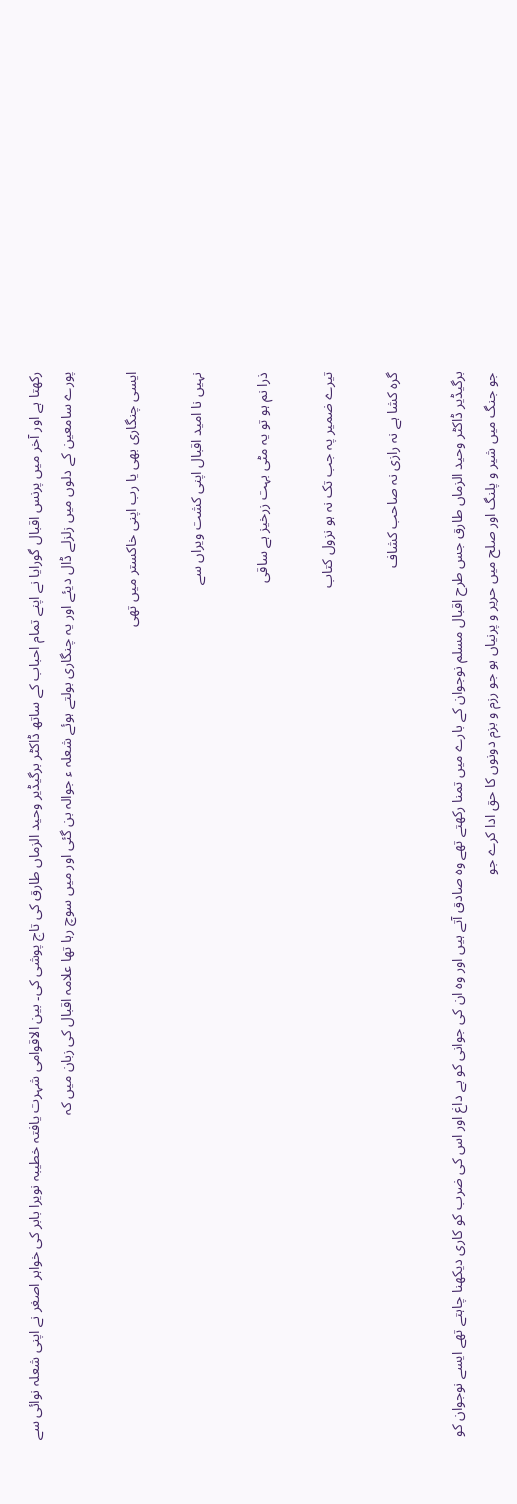رکھتا ہے اور آخر میں پرنس اقبال گورایا نے اپنے تمام احباب کے ساتھ ڈاکٹر برگیڈیر وحید الزماں طارق کی تاج پوشی کی۔ بین الاقوامی شہرت یافتہ خطیبہ نویرا بابر کی خواہر اصغر نے اپنی شعلہ نوائی سے پورے سامعین کے دلوں میں زلزلے ڈال دیئے اور یہ چنگاری بولتے ہوئے شعلہ ء جوالہ بن گئی اور میں سوچ رہا تھا علامہ اقبال کی زبان میں کہ

ایسی چنگاری بھی یا رب اپنی خاکستر میں تھی

نہیں نا امید اقبال اپنی کشت ویراں سے

ذرا نم ہو تو یہ مٹی بہت زرخیز ہے ساقی

تیرے ضمیر پہ جب تک نہ ہو نزول کتاب

گرہ کشا ہے نہ رازی نہ صاحب کشاف

برگیڈیر ڈاکٹر وحید الزماں طارق جس طرح اقبال مسلم نوجوان کے بارے میں تمنا رکھتے تھے وہ صادق آتے ہیں اور وہ ان کی جوانی کو بے داغ اور اس کی ضرب کو کاری دیکھنا چاہتے تھے ایسے نوجوان کو جو جنگ میں شیر و پلنگ اور صلح میں حریر و پرنیاں ہو جو رزم و بزم دونوں کا حق ادا کرے جو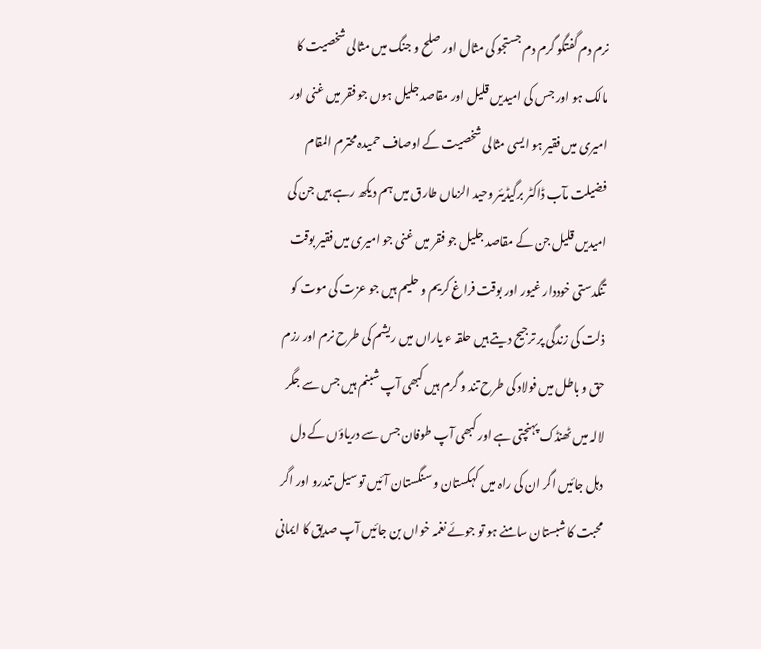نرم دم گفتگو گرم دم جستجو کی مثال اور صلح و جنگ میں مثالی شخصیت کا مالک ہو اور جس کی امیدیں قلیل اور مقاصد جلیل ہوں جو فقر میں غنی اور امیری میں فقیر ہو ایسی مثالی شخصیت کے اوصاف حمیدہ محترم المقام فضیلت مآب ڈاکٹر برگیڈیئر وحید الزماں طارق میں ہم دیکھ رہے ہیں جن کی امیدیں قلیل جن کے مقاصد جلیل جو فقر میں غنی جو امیری میں فقیر بوقت تنگدستی خوددار غیور اور بوقت فراغ کریم و حلیم ہیں جو عزت کی موت کو ذلت کی زندگی پر ترجیح دیتے ہیں حلقہ ء یاراں میں ریشم کی طرح نرم اور رزم حق و باطل میں فولاد کی طرح تند و گرم ہیں کبھی آپ شبنم ہیں جس سے جگر لالہ میں ٹھنڈک پہنچتی ہے اور کبھی آپ طوفان جس سے دریاؤں کے دل دہل جائیں اگر ان کی راہ میں کہکستان و سنگستان آئیں تو سیل تندرو اور اگر محبت کا شبستان سامنے ہو تو جوئے نغمہ خواں بن جائیں آپ صدیق کا ایمانی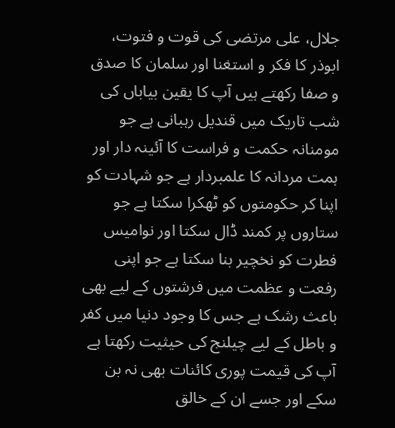جلال، علی مرتضی کی قوت و فتوت، ابوذر کا فکر و استغنا اور سلمان کا صدق و صفا رکھتے ہیں آپ کا یقین بیاباں کی شب تاریک میں قندیل رہبانی ہے جو مومنانہ حکمت و فراست کا آئینہ دار اور ہمت مردانہ کا علمبردار ہے جو شہادت کو اپنا کر حکومتوں کو ٹھکرا سکتا ہے جو ستاروں پر کمند ڈال سکتا اور نوامیس فطرت کو نخچیر بنا سکتا ہے جو اپنی رفعت و عظمت میں فرشتوں کے لیے بھی باعث رشک ہے جس کا وجود دنیا میں کفر و باطل کے لیے چیلنج کی حیثیت رکھتا ہے آپ کی قیمت پوری کائنات بھی نہ بن سکے اور جسے ان کے خالق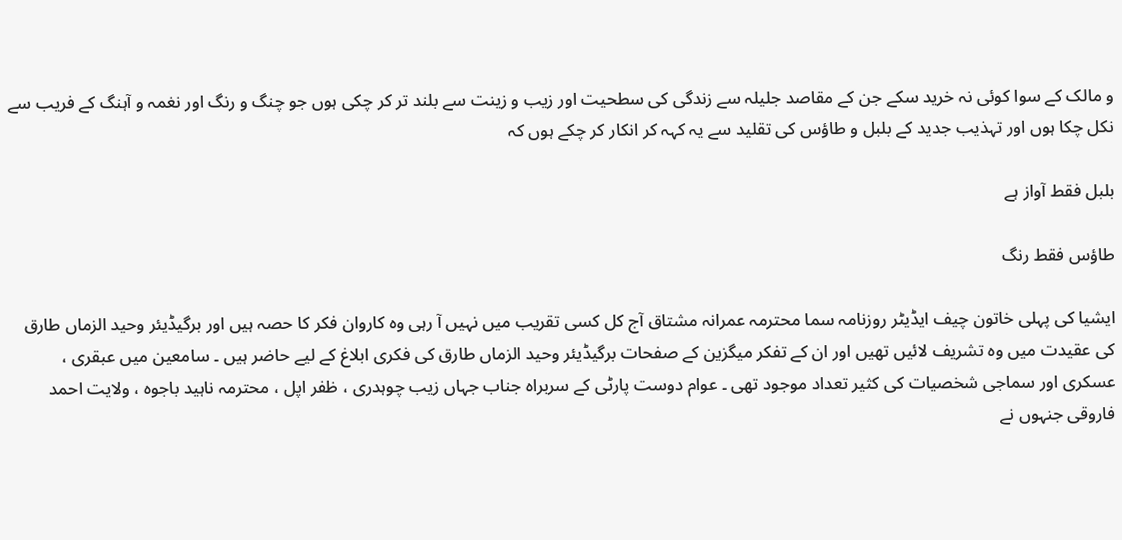و مالک کے سوا کوئی نہ خرید سکے جن کے مقاصد جلیلہ سے زندگی کی سطحیت اور زیب و زینت سے بلند تر کر چکی ہوں جو چنگ و رنگ اور نغمہ و آہنگ کے فریب سے نکل چکا ہوں اور تہذیب جدید کے بلبل و طاؤس کی تقلید سے یہ کہہ کر انکار کر چکے ہوں کہ

بلبل فقط آواز ہے

طاؤس فقط رنگ

ایشیا کی پہلی خاتون چیف ایڈیٹر روزنامہ سما محترمہ عمرانہ مشتاق آج کل کسی تقریب میں نہیں آ رہی وہ کاروان فکر کا حصہ ہیں اور برگیڈیئر وحید الزماں طارق کی عقیدت میں وہ تشریف لائیں تھیں اور ان کے تفکر میگزین کے صفحات برگیڈیئر وحید الزماں طارق کی فکری ابلاغ کے لیے حاضر ہیں ۔ سامعین میں عبقری ، عسکری اور سماجی شخصیات کی کثیر تعداد موجود تھی ۔ عوام دوست پارٹی کے سربراہ جناب جہاں زیب چوہدری ، ظفر اپل ، محترمہ ناہید باجوہ ، ولایت احمد فاروقی جنہوں نے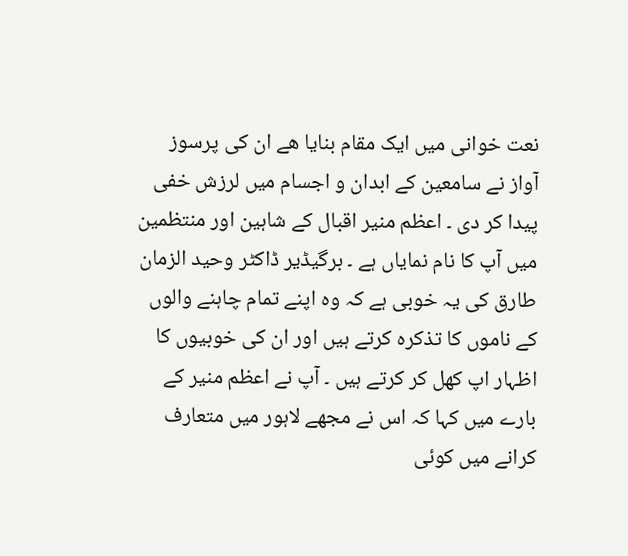نعت خوانی میں ایک مقام بنایا ھے ان کی پرسوز آواز نے سامعین کے ابدان و اجسام میں لرزش خفی پیدا کر دی ۔ اعظم منیر اقبال کے شاہین اور منتظمین میں آپ کا نام نمایاں ہے ۔ برگیڈیر ڈاکٹر وحید الزمان طارق کی یہ خوبی ہے کہ وہ اپنے تمام چاہنے والوں کے ناموں کا تذکرہ کرتے ہیں اور ان کی خوبیوں کا اظہار اپ کھل کر کرتے ہیں ۔ آپ نے اعظم منیر کے بارے میں کہا کہ اس نے مجھے لاہور میں متعارف کرانے میں کوئی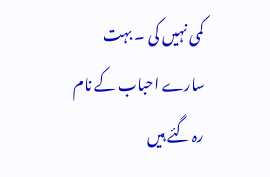کمی نہیں کی ۔ بہت سارے احباب کے نام رہ گئے ہیں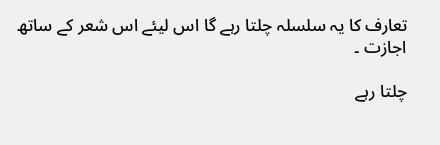تعارف کا یہ سلسلہ چلتا رہے گا اس لیئے اس شعر کے ساتھ اجازت ۔

چلتا رہے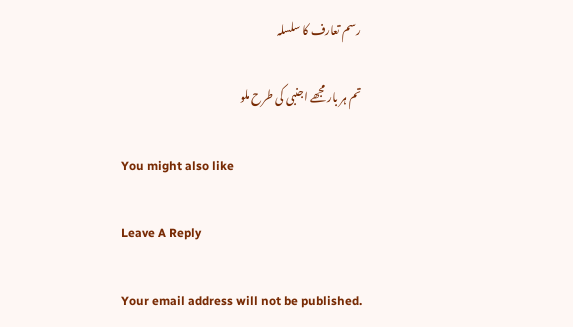رسم تعارف کا سلسلہ

تم ہر بار مجھے اجنبی کی طرح ملو

You might also like

Leave A Reply

Your email address will not be published.